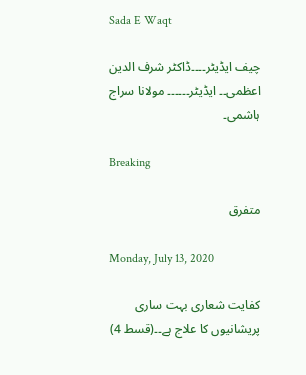Sada E Waqt

چیف ایڈیٹر۔۔۔۔ڈاکٹر شرف الدین اعظمی۔۔ ایڈیٹر۔۔۔۔۔۔ مولانا سراج ہاشمی۔

Breaking

متفرق

Monday, July 13, 2020

کفایت شعاری بہت ساری پریشانیوں کا علاج ہے۔۔(قسط 4)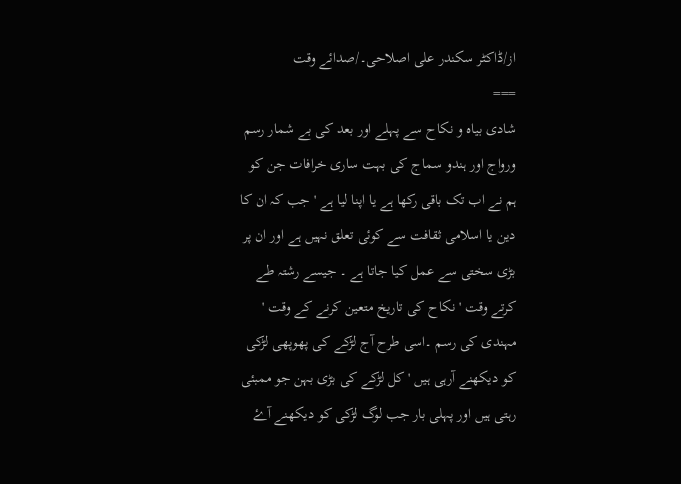از/ڈاکٹر سکندر علی اصلاحی۔/صدائے وقت
===
شادی بیاہ و نکاح سے پہلے اور بعد کی بے شمار رسم ورواج اور ہندو سماج کی بہت ساری خرافات جن کو ہم نے اب تک باقی رکھا ہے یا اپنا لیا ہے 'جب کہ ان کا دین یا اسلامی ثقافت سے کوئی تعلق نہیں ہے اور ان پر بڑی سختی سے عمل کیا جاتا ہے ۔ جیسے رشتہ طے کرتے وقت ' نکاح کی تاریخ متعین کرنے کے وقت ' مہندی کی رسم ۔اسی طرح آج لڑکے کی پھوپھی لڑکی کو دیکھنے آرہی ہیں ' کل لڑکے کی بڑی بہن جو ممبئی رہتی ہیں اور پہلی بار جب لوگ لڑکی کو دیکھنے آۓ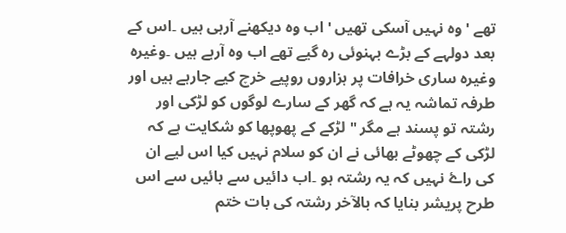تھے ' وہ نہیں آسکی تھیں ' اب وہ دیکھنے آرہی ہیں ۔اس کے بعد دولہے کے بڑے بہنوئی رہ گیے تھے اب وہ آرہے ہیں ۔وغیرہ وغیرہ ساری خرافات پر ہزاروں روپیے خرچ کیے جارہے ہیں اور طرفہ تماشہ یہ ہے کہ گھر کے سارے لوگوں کو لڑکی اور رشتہ تو پسند ہے مگر " لڑکے کے پھوپھا کو شکایت ہے کہ لڑکی کے چھوٹے بھائی نے ان کو سلام نہیں کیا اس لیے ان کی راۓ نہیں کہ یہ رشتہ ہو ۔اب دائیں سے بائیں سے اس طرح پریشر بنایا کہ بالآخر رشتہ کی بات ختم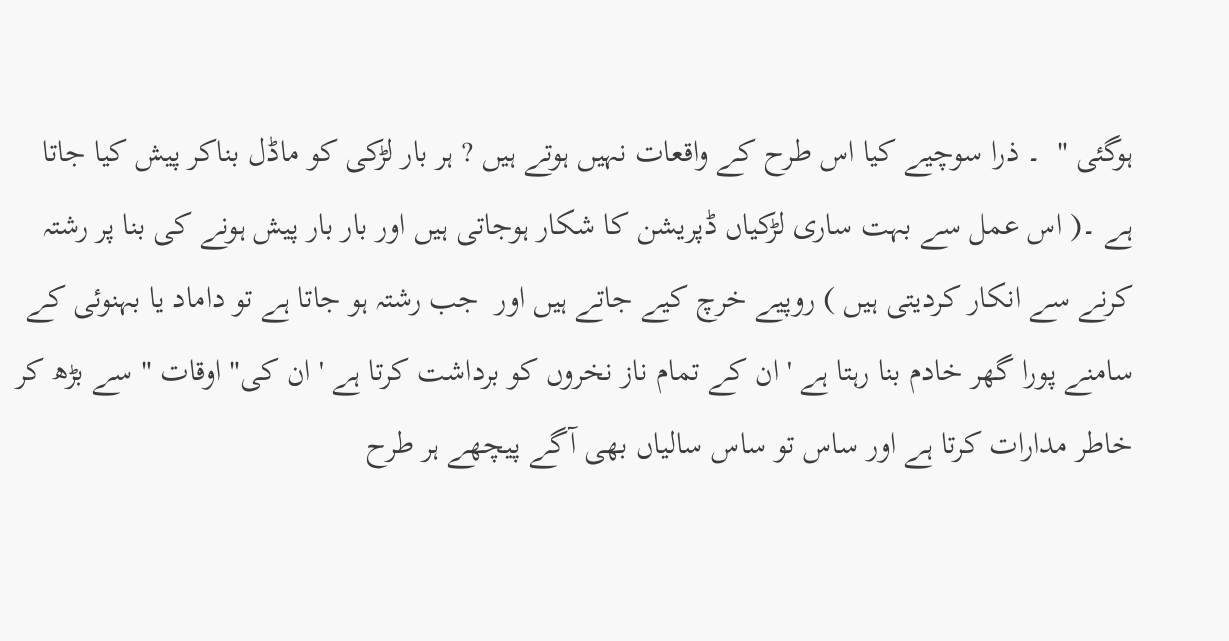ہوگئی "  ۔ ذرا سوچیے کیا اس طرح کے واقعات نہیں ہوتے ہیں ? ہر بار لڑکی کو ماڈل بناکر پیش کیا جاتا ہے ۔( اس عمل سے بہت ساری لڑکیاں ڈپریشن کا شکار ہوجاتی ہیں اور بار بار پیش ہونے کی بنا پر رشتہ کرنے سے انکار کردیتی ہیں ) روپیے خرچ کیے جاتے ہیں اور  جب رشتہ ہو جاتا ہے تو داماد یا بہنوئی کے سامنے پورا گھر خادم بنا رہتا ہے ' ان کے تمام ناز نخروں کو برداشت کرتا ہے ' ان کی" اوقات " سے بڑھ کر خاطر مدارات کرتا ہے اور ساس تو ساس سالیاں بھی آگے پیچھے ہر طرح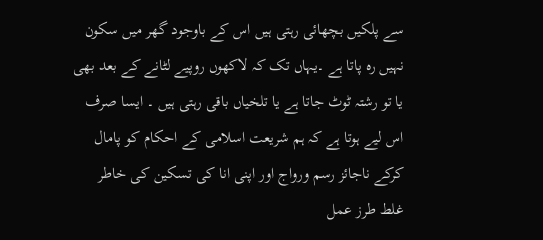سے پلکیں بچھائی رہتی ہیں اس کے باوجود گھر میں سکون نہیں رہ پاتا ہے ۔یہاں تک کہ لاکھوں روپیے لٹانے کے بعد بھی یا تو رشتہ ٹوٹ جاتا ہے یا تلخیاں باقی رہتی ہیں ۔ ایسا صرف اس لیے ہوتا ہے کہ ہم شریعت اسلامی کے احکام کو پامال کرکے ناجائز رسم ورواج اور اپنی انا کی تسکین کی خاطر  غلط طرز عمل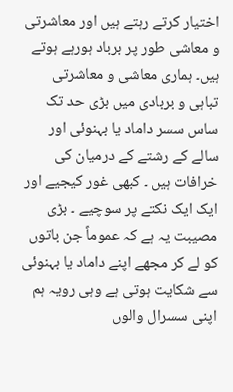اختیار کرتے رہتے ہیں اور معاشرتی و معاشی طور پر برباد ہورہے ہوتے ہیں۔ ہماری معاشی و معاشرتی تباہی و بربادی میں بڑی حد تک ساس سسر داماد یا بہنوئی اور سالے کے رشتے کے درمیان کی خرافات ہیں ۔ کبھی غور کیجیے اور ایک ایک نکتے پر سوچیے ۔ بڑی مصیبت یہ ہے کہ عموماً جن باتوں کو لے کر مجھے اپنے داماد یا بہنوئی سے شکایت ہوتی ہے وہی رویہ ہم اپنی سسرال والوں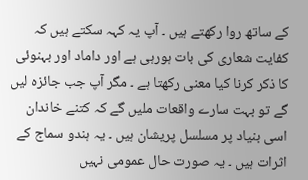کے ساتھ روا رکھتے ہیں ۔ آپ یہ کہہ سکتے ہیں کہ کفایت شعاری کی بات ہورہی ہے اور داماد اور بہنوئی کا ذکر کرنا کیا معنی رکھتا ہے ۔ مگر آپ جب جائزہ لیں گے تو بہت سارے واقعات ملیں گے کہ کتنے خاندان اسی بنیاد پر مسلسل پریشان ہیں ۔ یہ ہندو سماج کے اثرات ہیں ۔ یہ صورت حال عمومی نہیں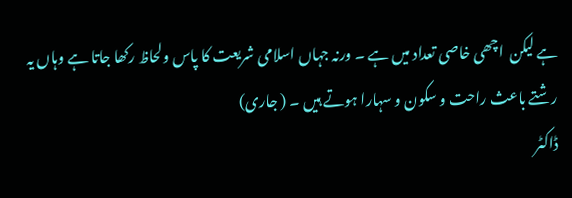ہے لیکن  اچھی خاصی تعداد میں ہے ۔ ورنہ جہاں اسلامی شریعت کا پاس ولحاظ رکھا جاتا ہے وہاں یہ رشتے باعث راحت و سکون و سہارا ہوتے ہیں ۔ ( جاری)
ڈاکٹر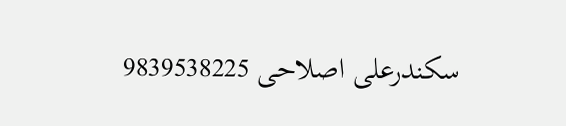سکندرعلی اصلاحی 9839538225